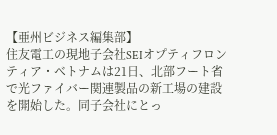【亜州ビジネス編集部】
住友電工の現地子会社SEIオプティフロンティア・ベトナムは21日、北部フート省で光ファイバー関連製品の新工場の建設を開始した。同子会社にとっ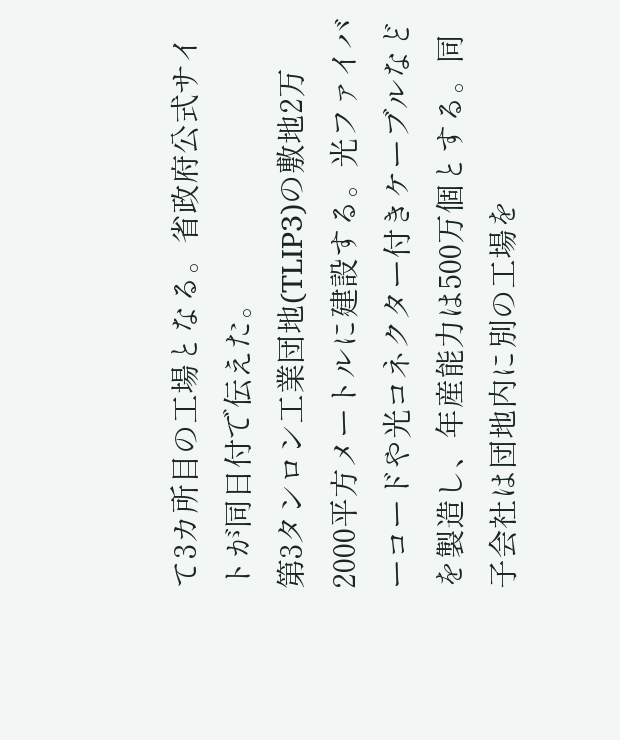て3カ所目の工場となる。省政府公式サイトが同日付で伝えた。
第3タンロン工業団地(TLIP3)の敷地2万2000平方メートルに建設する。光ファイバーコードや光コネクター付きケーブルなどを製造し、年産能力は500万個とする。同子会社は団地内に別の工場を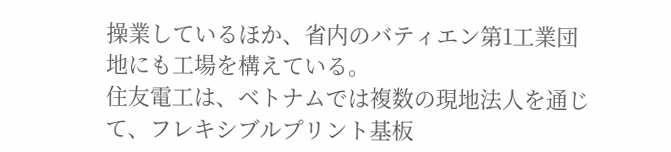操業しているほか、省内のバティエン第1工業団地にも工場を構えている。
住友電工は、ベトナムでは複数の現地法人を通じて、フレキシブルプリント基板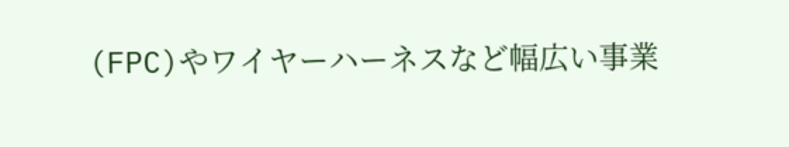(FPC)やワイヤーハーネスなど幅広い事業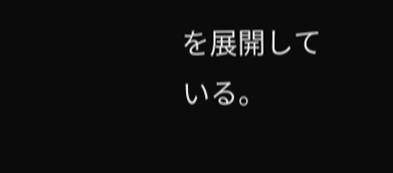を展開している。